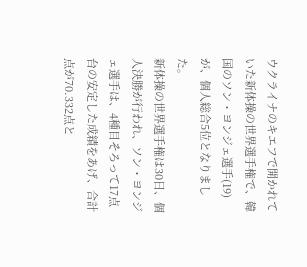ウクライナのキエフで開かれていた新体操の世界選手権で、韓国のソン・ヨンジェ選手(19)が、個人総合5位となりました。
新体操の世界選手権は30日、個人決勝が行われ、ソン・ヨンジェ選手は、4種目そろって17点台の安定した成績をあげ、合計点が70.332点と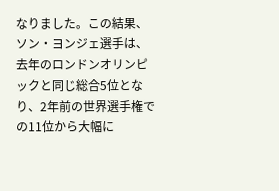なりました。この結果、ソン・ヨンジェ選手は、去年のロンドンオリンピックと同じ総合5位となり、2年前の世界選手権での11位から大幅に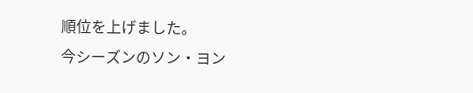順位を上げました。
今シーズンのソン・ヨン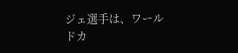ジェ選手は、ワールドカ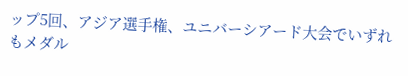ップ5回、アジア選手権、ユニバーシアード大会でいずれもメダル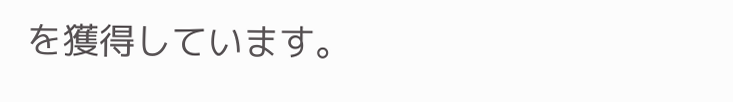を獲得しています。